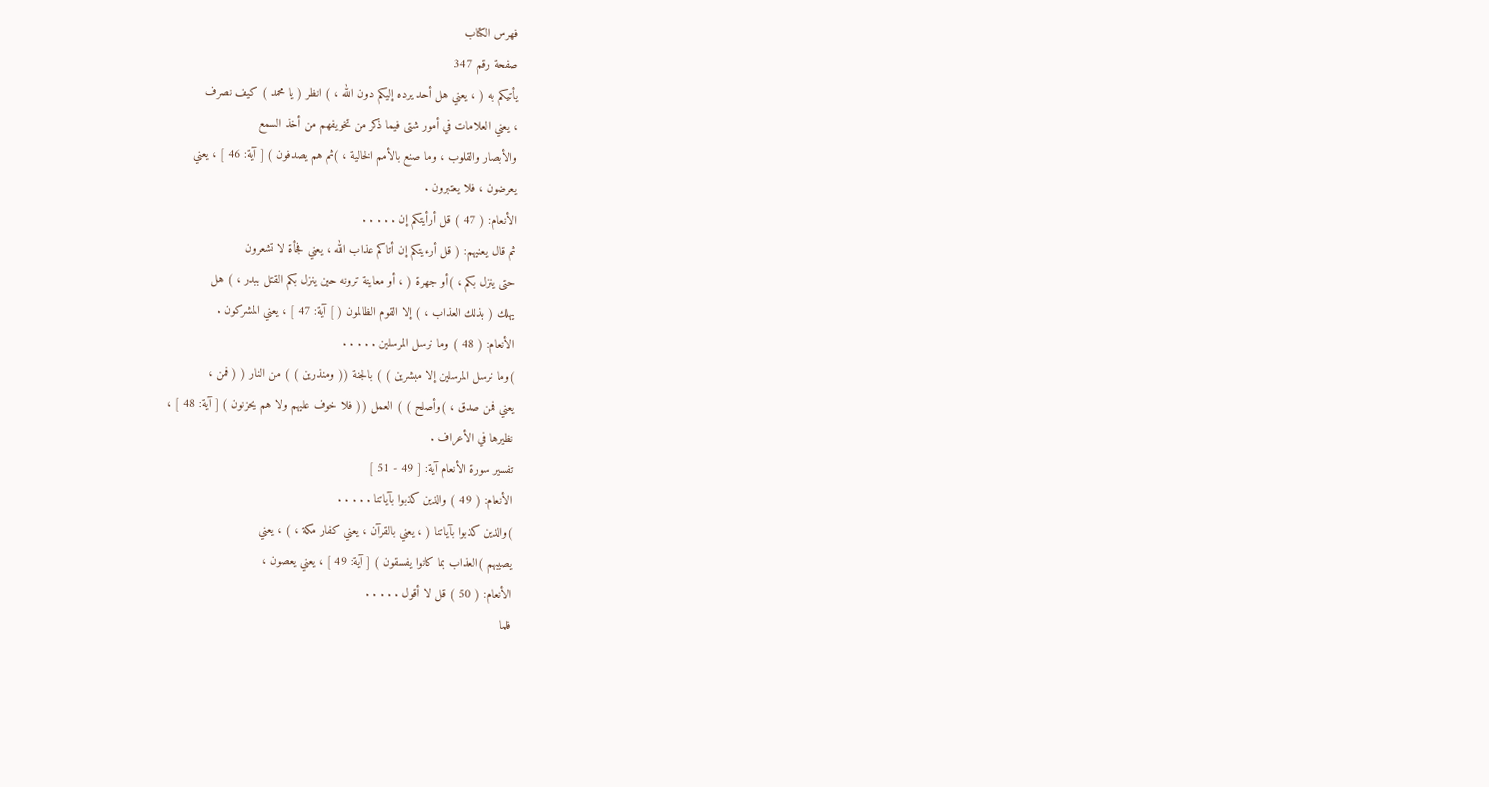فهرس الكتاب
صفحة رقم 347
يأتيكم به ( ، يعني هل أحد يرده إليكم دون الله ، ) انظر ( يا محمد ) كيف نصرف
، يعني العلامات في أمور شتى فيما ذكر من تخويفهم من أخذ السمع
والأبصار والقلوب ، وما صنع بالأمم الخالية ، )ثم هم يصدفون ) [ آية: 46 ] ، يعني
يعرضون ، فلا يعتبرون .
الأنعام: ( 47 ) قل أرأيتكم إن . . . . .
ثم قال يعنيهم: ( قل أرءيتكم إن أتاكم عذاب الله ، يعني فجأة لا تشعرون
حتى ينزل بكم ، )أو جهرة ( ، أو معاينة ترونه حين ينزل بكم القتل ببدر ، ) هل
يهلك ( بذلك العذاب ، ) إلا القوم الظالمون ( ] آية: 47 ] ، يعني المشركون .
الأنعام: ( 48 ) وما نرسل المرسلين . . . . .
)وما نرسل المرسلين إلا مبشرين ) ) بالجنة (( ومنذرين ) ) من النار ( ( فمن ،
يعني فمن صدق ، )وأصلح ) ) العمل (( فلا خوف عليهم ولا هم يحزنون ) [ آية: 48 ] ،
نظيرها في الأعراف .
تفسير سورة الأنعام آية: [ 49 - 51 ]
الأنعام: ( 49 ) والذين كذبوا بآياتنا . . . . .
)والذين كذبوا بآياتنا ( ، يعني بالقرآن ، يعني كفار مكة ، ) ، يعني
يصيبهم )العذاب بما كانوا يفسقون ) [ آية: 49 ] ، يعني يعصون ،
الأنعام: ( 50 ) قل لا أقول . . . . .
فلما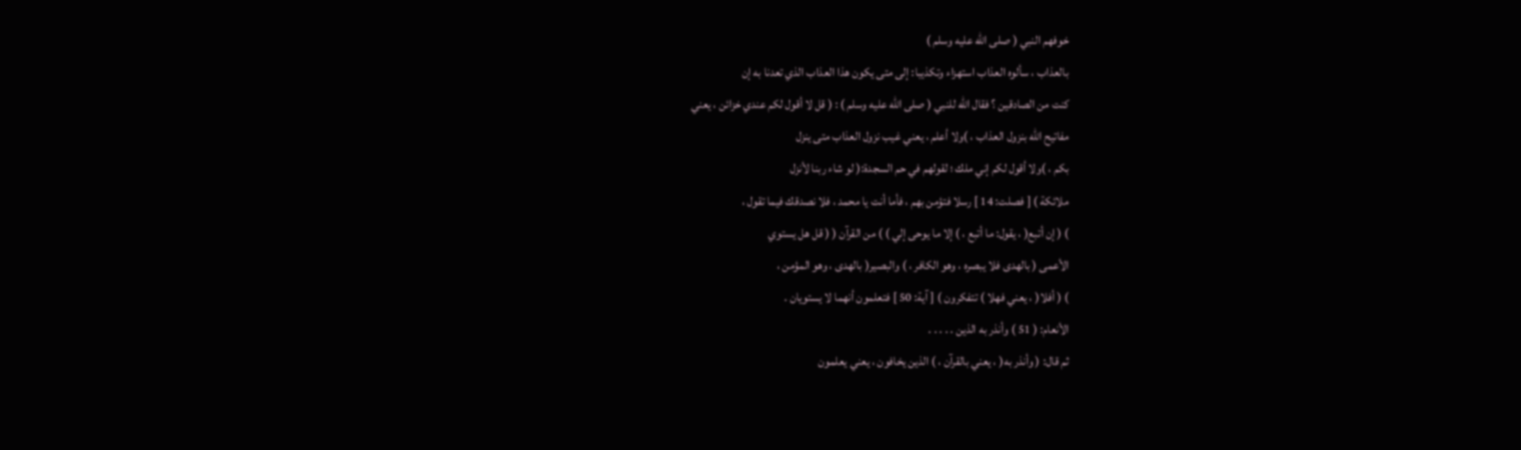خوفهم النبي ( صلى الله عليه وسلم )
بالعذاب ، سألوه العذاب استهزاء وتكذيبا: إلى متى يكون هذا العذاب الذي تعدنا به إن
كنت من الصادقين ؟ فقال الله للنبي ( صلى الله عليه وسلم ) : ( قل لا أقول لكم عندي خزائن ، يعني
مفاتيح الله بنزول العذاب ، )ولا أعلم ، يعني غيب نزول العذاب متى ينزل
بكم ، )ولا أقول لكم إني ملك ؛ لقولهم في حم السجدة:( لو شاء ربنا لأنزل
ملائكة ) [ فصلت: 14 ] رسلا فتؤمن بهم ، فأما أنت يا محمد ، فلا نصدقك فيما تقول ،
) ( إن أتبع( ، يقول: ما أتبع ، ) إلا ما يوحى إلي ) ) من القرآن ( ( قل هل يستوي
الأعمى ( بالهدى فلا يبصره ، وهو الكافر ، ) والبصير( بالهدى ، وهو المؤمن ،
) ( أفلا( ، يعني فهلا ) تتفكرون ) [ آية: 50 ] فتعلمون أنهما لا يستويان .
الأنعام: ( 51 ) وأنذر به الذين . . . . .
ثم قال: ( وأنذر به( ، يعني بالقرآن ، ) الذين يخافون ، يعني يعلمون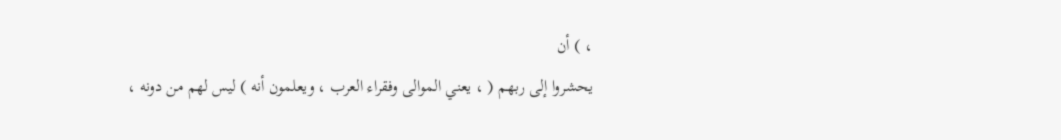، ) أن
يحشروا إلى ربهم ( ، يعني الموالى وفقراء العرب ، ويعلمون أنه ) ليس لهم من دونه ،